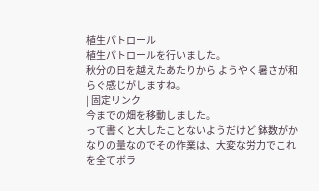植生パトロール
植生パトロールを行いました。
秋分の日を越えたあたりから ようやく暑さが和らぐ感じがしますね。
| 固定リンク
今までの畑を移動しました。
って書くと大したことないようだけど 鉢数がかなりの量なのでその作業は、大変な労力でこれを全てボラ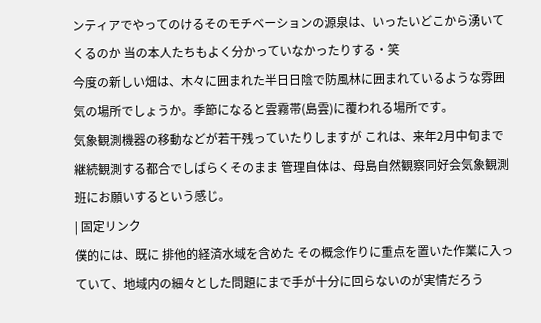ンティアでやってのけるそのモチベーションの源泉は、いったいどこから湧いてくるのか 当の本人たちもよく分かっていなかったりする・笑
今度の新しい畑は、木々に囲まれた半日日陰で防風林に囲まれているような雰囲気の場所でしょうか。季節になると雲霧帯(島雲)に覆われる場所です。
気象観測機器の移動などが若干残っていたりしますが これは、来年2月中旬まで継続観測する都合でしばらくそのまま 管理自体は、母島自然観察同好会気象観測班にお願いするという感じ。
| 固定リンク
僕的には、既に 排他的経済水域を含めた その概念作りに重点を置いた作業に入っていて、地域内の細々とした問題にまで手が十分に回らないのが実情だろう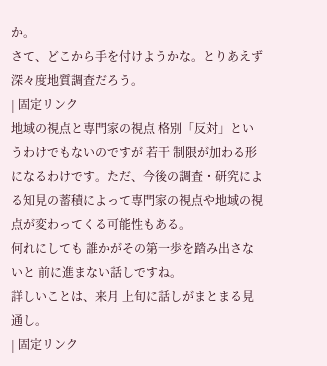か。
さて、どこから手を付けようかな。とりあえず深々度地質調査だろう。
| 固定リンク
地域の視点と専門家の視点 格別「反対」というわけでもないのですが 若干 制限が加わる形になるわけです。ただ、今後の調査・研究による知見の蓄積によって専門家の視点や地域の視点が変わってくる可能性もある。
何れにしても 誰かがその第一歩を踏み出さないと 前に進まない話しですね。
詳しいことは、来月 上旬に話しがまとまる見通し。
| 固定リンク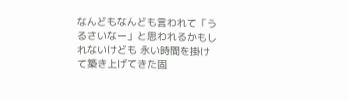なんどもなんども言われて「うるさいなー」と思われるかもしれないけども 永い時間を掛けて築き上げてきた固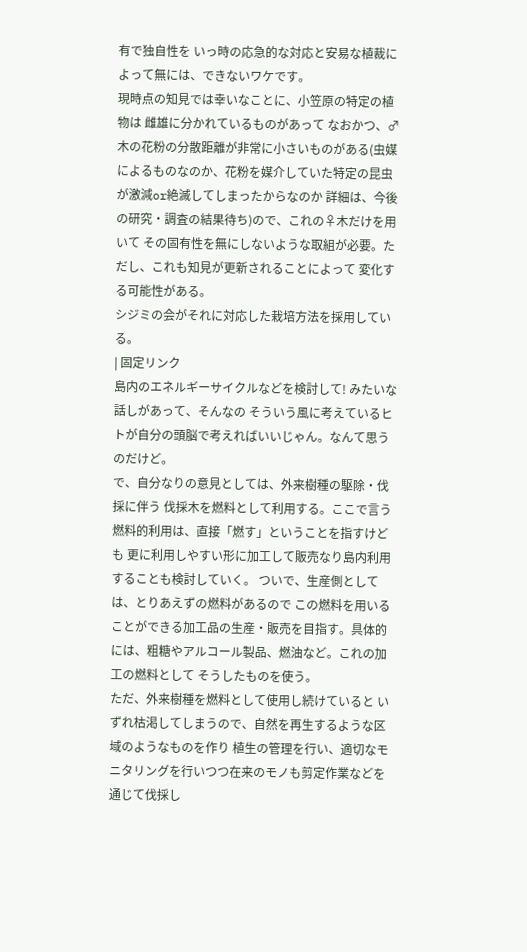有で独自性を いっ時の応急的な対応と安易な植裁によって無には、できないワケです。
現時点の知見では幸いなことに、小笠原の特定の植物は 雌雄に分かれているものがあって なおかつ、♂木の花粉の分散距離が非常に小さいものがある(虫媒によるものなのか、花粉を媒介していた特定の昆虫が激減or絶滅してしまったからなのか 詳細は、今後の研究・調査の結果待ち)ので、これの♀木だけを用いて その固有性を無にしないような取組が必要。ただし、これも知見が更新されることによって 変化する可能性がある。
シジミの会がそれに対応した栽培方法を採用している。
| 固定リンク
島内のエネルギーサイクルなどを検討して! みたいな話しがあって、そんなの そういう風に考えているヒトが自分の頭脳で考えればいいじゃん。なんて思うのだけど。
で、自分なりの意見としては、外来樹種の駆除・伐採に伴う 伐採木を燃料として利用する。ここで言う 燃料的利用は、直接「燃す」ということを指すけども 更に利用しやすい形に加工して販売なり島内利用することも検討していく。 ついで、生産側としては、とりあえずの燃料があるので この燃料を用いることができる加工品の生産・販売を目指す。具体的には、粗糖やアルコール製品、燃油など。これの加工の燃料として そうしたものを使う。
ただ、外来樹種を燃料として使用し続けていると いずれ枯渇してしまうので、自然を再生するような区域のようなものを作り 植生の管理を行い、適切なモニタリングを行いつつ在来のモノも剪定作業などを通じて伐採し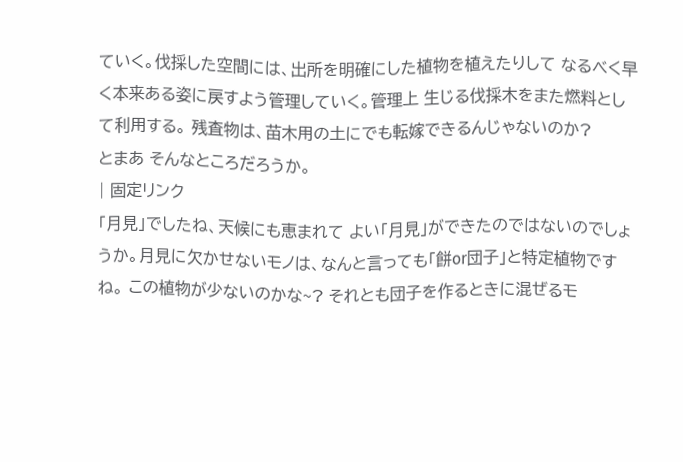ていく。伐採した空間には、出所を明確にした植物を植えたりして なるべく早く本来ある姿に戻すよう管理していく。管理上 生じる伐採木をまた燃料として利用する。 残査物は、苗木用の土にでも転嫁できるんじゃないのか?
とまあ そんなところだろうか。
| 固定リンク
「月見」でしたね、天候にも恵まれて よい「月見」ができたのではないのでしょうか。月見に欠かせないモノは、なんと言っても「餅or団子」と特定植物ですね。 この植物が少ないのかな~? それとも団子を作るときに混ぜるモ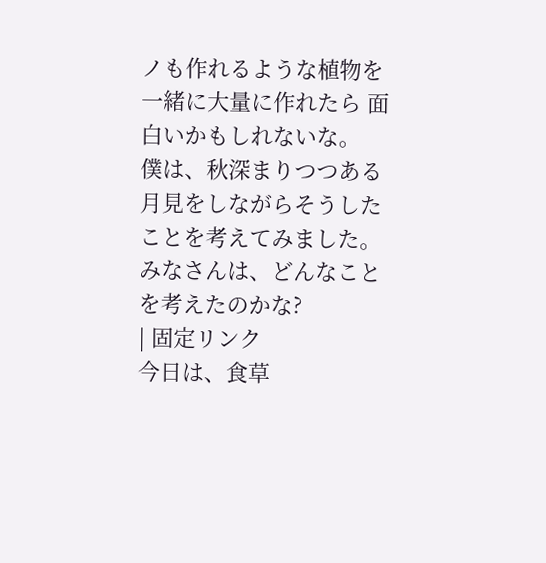ノも作れるような植物を一緒に大量に作れたら 面白いかもしれないな。
僕は、秋深まりつつある月見をしながらそうしたことを考えてみました。みなさんは、どんなことを考えたのかな?
| 固定リンク
今日は、食草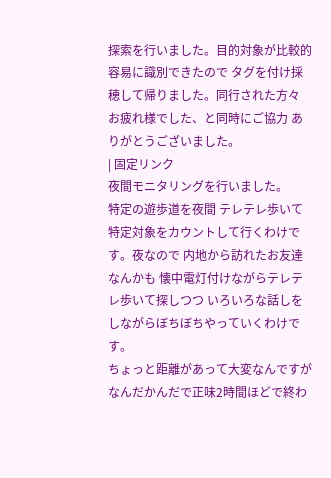探索を行いました。目的対象が比較的容易に識別できたので タグを付け採穂して帰りました。同行された方々 お疲れ様でした、と同時にご協力 ありがとうございました。
| 固定リンク
夜間モニタリングを行いました。
特定の遊歩道を夜間 テレテレ歩いて特定対象をカウントして行くわけです。夜なので 内地から訪れたお友達なんかも 懐中電灯付けながらテレテレ歩いて探しつつ いろいろな話しをしながらぼちぼちやっていくわけです。
ちょっと距離があって大変なんですが なんだかんだで正味2時間ほどで終わ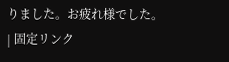りました。お疲れ様でした。
| 固定リンク